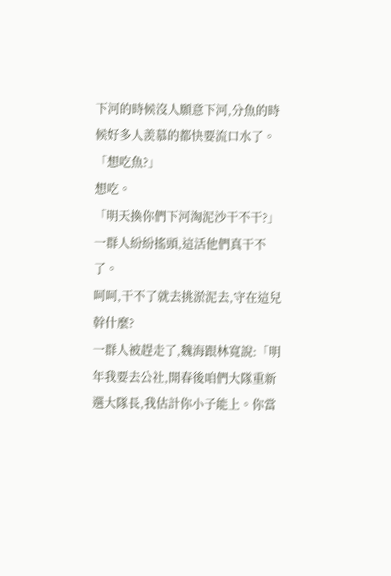下河的時候沒人願意下河,分魚的時候好多人羨慕的都快要流口水了。
「想吃魚?」
想吃。
「明天換你們下河淘泥沙干不干?」
一群人紛紛搖頭,這活他們真干不了。
呵呵,干不了就去挑淤泥去,守在這兒幹什麼?
一群人被趕走了,魏海跟林寬說:「明年我要去公社,開春後咱們大隊重新選大隊長,我估計你小子能上。你當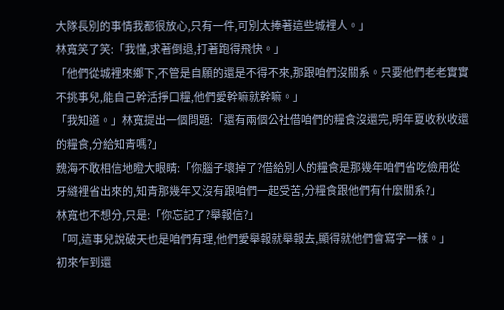大隊長別的事情我都很放心,只有一件,可別太捧著這些城裡人。」
林寬笑了笑:「我懂,求著倒退,打著跑得飛快。」
「他們從城裡來鄉下,不管是自願的還是不得不來,那跟咱們沒關系。只要他們老老實實不挑事兒,能自己幹活掙口糧,他們愛幹嘛就幹嘛。」
「我知道。」林寬提出一個問題:「還有兩個公社借咱們的糧食沒還完,明年夏收秋收還的糧食,分給知青嗎?」
魏海不敢相信地瞪大眼睛:「你腦子壞掉了?借給別人的糧食是那幾年咱們省吃儉用從牙縫裡省出來的,知青那幾年又沒有跟咱們一起受苦,分糧食跟他們有什麼關系?」
林寬也不想分,只是:「你忘記了?舉報信?」
「呵,這事兒說破天也是咱們有理,他們愛舉報就舉報去,顯得就他們會寫字一樣。」
初來乍到還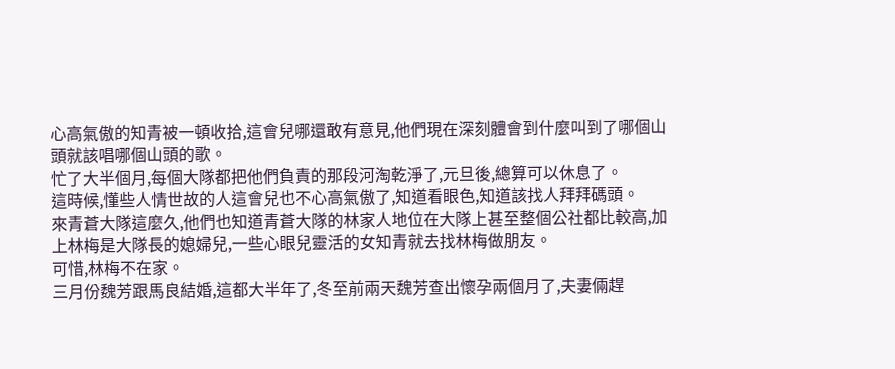心高氣傲的知青被一頓收拾,這會兒哪還敢有意見,他們現在深刻體會到什麼叫到了哪個山頭就該唱哪個山頭的歌。
忙了大半個月,每個大隊都把他們負責的那段河淘乾淨了,元旦後,總算可以休息了。
這時候,懂些人情世故的人這會兒也不心高氣傲了,知道看眼色,知道該找人拜拜碼頭。
來青蒼大隊這麼久,他們也知道青蒼大隊的林家人地位在大隊上甚至整個公社都比較高,加上林梅是大隊長的媳婦兒,一些心眼兒靈活的女知青就去找林梅做朋友。
可惜,林梅不在家。
三月份魏芳跟馬良結婚,這都大半年了,冬至前兩天魏芳查出懷孕兩個月了,夫妻倆趕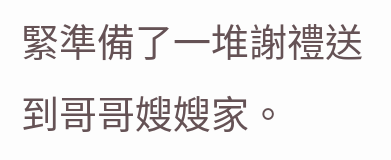緊準備了一堆謝禮送到哥哥嫂嫂家。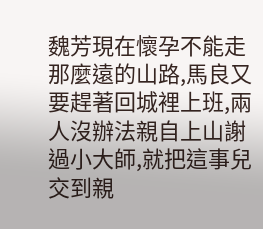魏芳現在懷孕不能走那麼遠的山路,馬良又要趕著回城裡上班,兩人沒辦法親自上山謝過小大師,就把這事兒交到親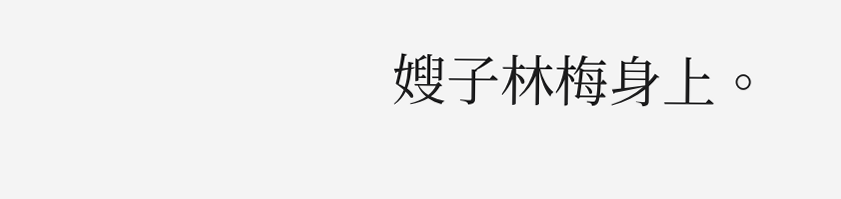嫂子林梅身上。